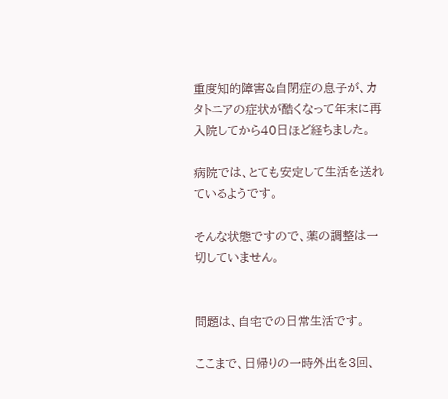重度知的障害&自閉症の息子が、カタトニアの症状が酷くなって年末に再入院してから40日ほど経ちました。

病院では、とても安定して生活を送れているようです。

そんな状態ですので、薬の調整は一切していません。


問題は、自宅での日常生活です。

ここまで、日帰りの一時外出を3回、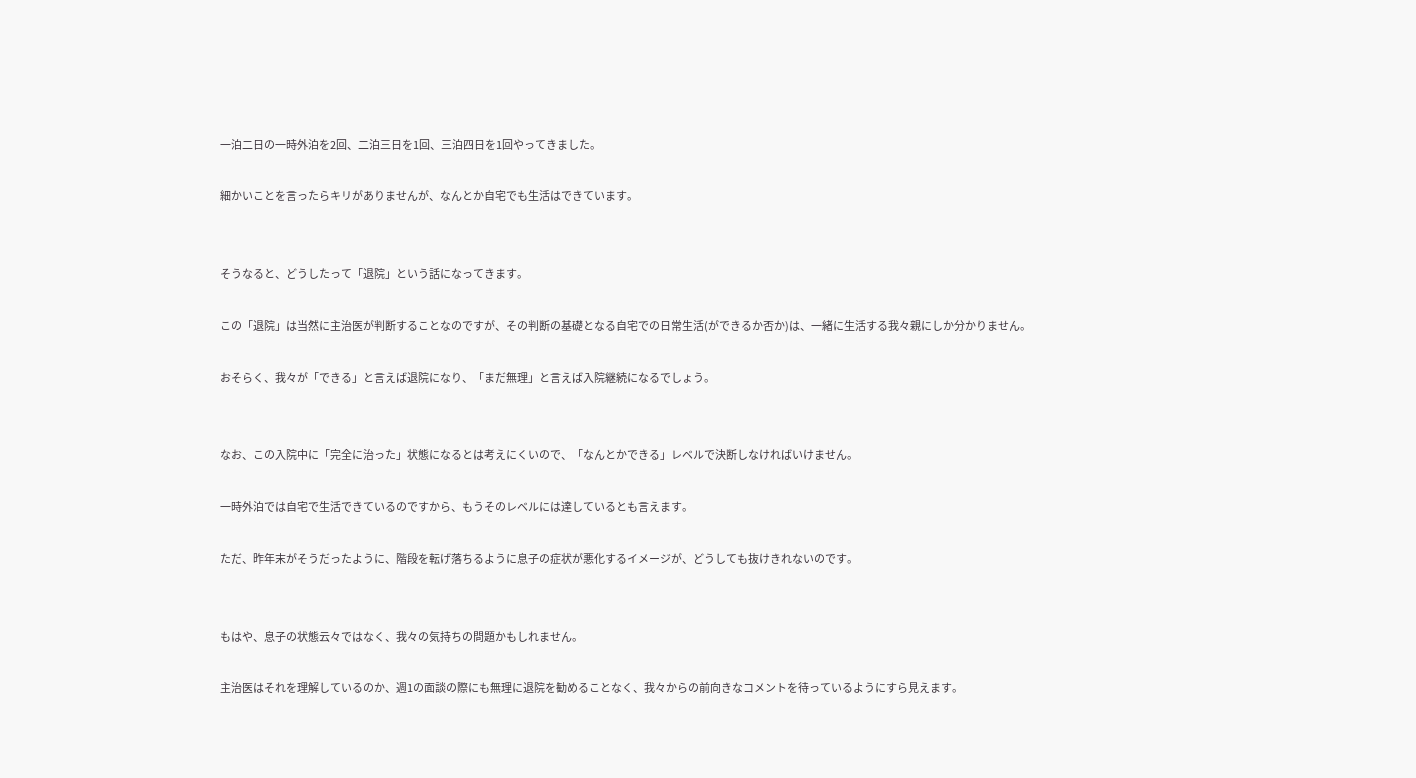一泊二日の一時外泊を2回、二泊三日を1回、三泊四日を1回やってきました。

細かいことを言ったらキリがありませんが、なんとか自宅でも生活はできています。


そうなると、どうしたって「退院」という話になってきます。

この「退院」は当然に主治医が判断することなのですが、その判断の基礎となる自宅での日常生活(ができるか否か)は、一緒に生活する我々親にしか分かりません。

おそらく、我々が「できる」と言えば退院になり、「まだ無理」と言えば入院継続になるでしょう。


なお、この入院中に「完全に治った」状態になるとは考えにくいので、「なんとかできる」レベルで決断しなければいけません。

一時外泊では自宅で生活できているのですから、もうそのレベルには達しているとも言えます。

ただ、昨年末がそうだったように、階段を転げ落ちるように息子の症状が悪化するイメージが、どうしても抜けきれないのです。


もはや、息子の状態云々ではなく、我々の気持ちの問題かもしれません。

主治医はそれを理解しているのか、週1の面談の際にも無理に退院を勧めることなく、我々からの前向きなコメントを待っているようにすら見えます。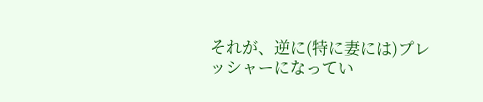それが、逆に(特に妻には)プレッシャーになってい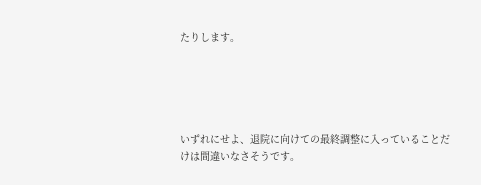たりします。





いずれにせよ、退院に向けての最終調整に入っていることだけは間違いなさそうです。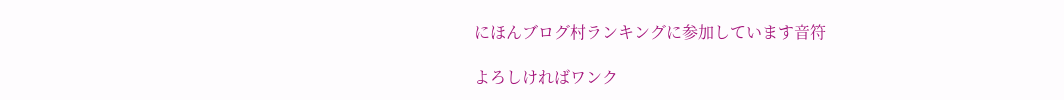にほんブログ村ランキングに参加しています音符

よろしければワンク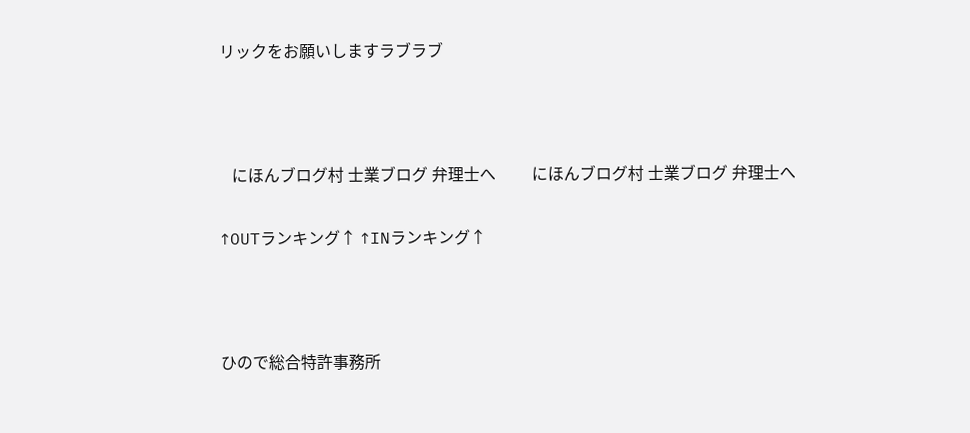リックをお願いしますラブラブ



   にほんブログ村 士業ブログ 弁理士へ         にほんブログ村 士業ブログ 弁理士へ

↑OUTランキング↑ ↑INランキング↑



ひので総合特許事務所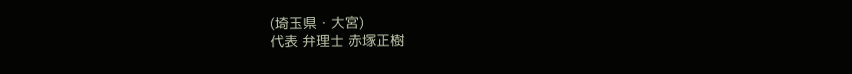(埼玉県・大宮)
代表 弁理士 赤塚正樹